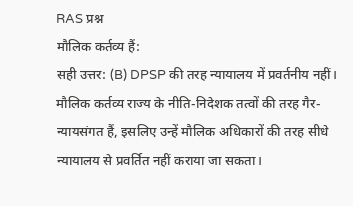RAS प्रश्न
मौलिक कर्तव्य हैं:
सही उत्तर: (B) DPSP की तरह न्यायालय में प्रवर्तनीय नहीं।
मौलिक कर्तव्य राज्य के नीति-निदेशक तत्वों की तरह गैर-न्यायसंगत हैं, इसलिए उन्हें मौलिक अधिकारों की तरह सीधे न्यायालय से प्रवर्तित नहीं कराया जा सकता।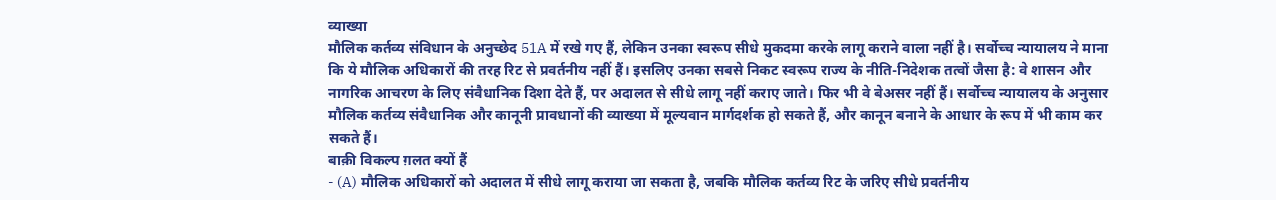व्याख्या
मौलिक कर्तव्य संविधान के अनुच्छेद 51A में रखे गए हैं, लेकिन उनका स्वरूप सीधे मुकदमा करके लागू कराने वाला नहीं है। सर्वोच्च न्यायालय ने माना कि ये मौलिक अधिकारों की तरह रिट से प्रवर्तनीय नहीं हैं। इसलिए उनका सबसे निकट स्वरूप राज्य के नीति-निदेशक तत्वों जैसा है: वे शासन और नागरिक आचरण के लिए संवैधानिक दिशा देते हैं, पर अदालत से सीधे लागू नहीं कराए जाते। फिर भी वे बेअसर नहीं हैं। सर्वोच्च न्यायालय के अनुसार मौलिक कर्तव्य संवैधानिक और कानूनी प्रावधानों की व्याख्या में मूल्यवान मार्गदर्शक हो सकते हैं, और कानून बनाने के आधार के रूप में भी काम कर सकते हैं।
बाक़ी विकल्प ग़लत क्यों हैं
- (A) मौलिक अधिकारों को अदालत में सीधे लागू कराया जा सकता है, जबकि मौलिक कर्तव्य रिट के जरिए सीधे प्रवर्तनीय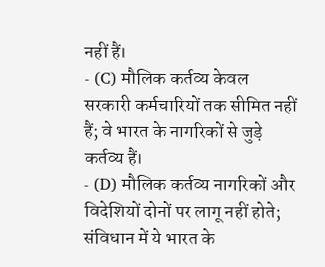नहीं हैं।
- (C) मौलिक कर्तव्य केवल सरकारी कर्मचारियों तक सीमित नहीं हैं; वे भारत के नागरिकों से जुड़े कर्तव्य हैं।
- (D) मौलिक कर्तव्य नागरिकों और विदेशियों दोनों पर लागू नहीं होते; संविधान में ये भारत के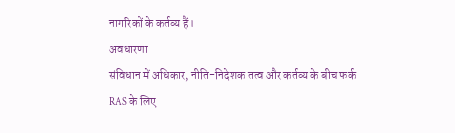नागरिकों के कर्तव्य हैं।
अवधारणा
संविधान में अधिकार, नीति-निदेशक तत्व और कर्तव्य के बीच फर्क RAS के लिए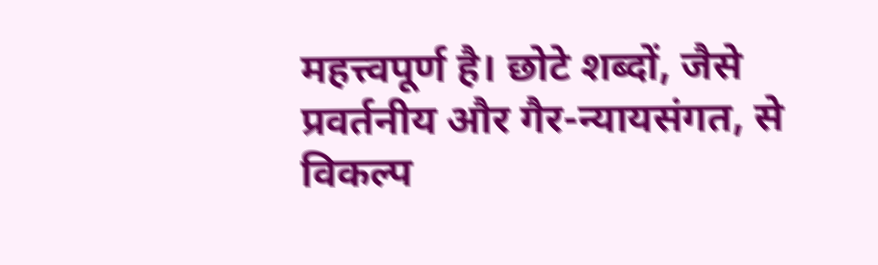महत्त्वपूर्ण है। छोटे शब्दों, जैसे प्रवर्तनीय और गैर-न्यायसंगत, से विकल्प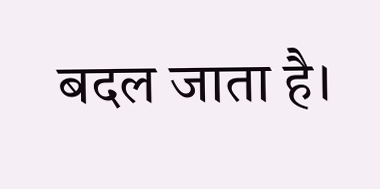बदल जाता है।